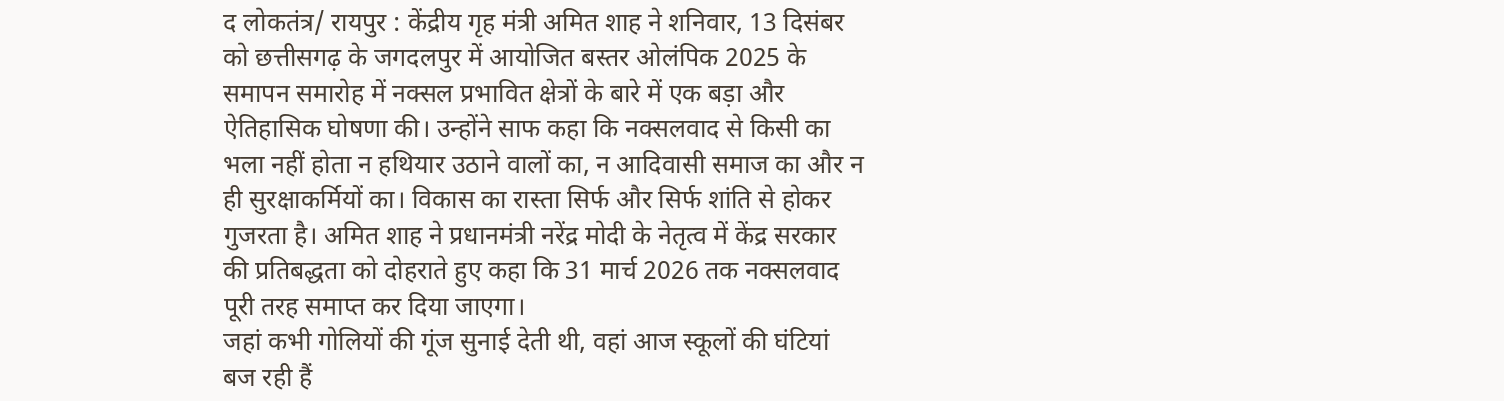द लोकतंत्र/ रायपुर : केंद्रीय गृह मंत्री अमित शाह ने शनिवार, 13 दिसंबर को छत्तीसगढ़ के जगदलपुर में आयोजित बस्तर ओलंपिक 2025 के समापन समारोह में नक्सल प्रभावित क्षेत्रों के बारे में एक बड़ा और ऐतिहासिक घोषणा की। उन्होंने साफ कहा कि नक्सलवाद से किसी का भला नहीं होता न हथियार उठाने वालों का, न आदिवासी समाज का और न ही सुरक्षाकर्मियों का। विकास का रास्ता सिर्फ और सिर्फ शांति से होकर गुजरता है। अमित शाह ने प्रधानमंत्री नरेंद्र मोदी के नेतृत्व में केंद्र सरकार की प्रतिबद्धता को दोहराते हुए कहा कि 31 मार्च 2026 तक नक्सलवाद पूरी तरह समाप्त कर दिया जाएगा।
जहां कभी गोलियों की गूंज सुनाई देती थी, वहां आज स्कूलों की घंटियां बज रही हैं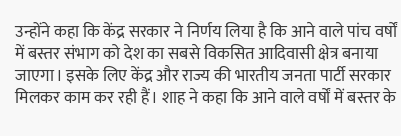उन्होंने कहा कि केंद्र सरकार ने निर्णय लिया है कि आने वाले पांच वर्षों में बस्तर संभाग को देश का सबसे विकसित आदिवासी क्षेत्र बनाया जाएगा। इसके लिए केंद्र और राज्य की भारतीय जनता पार्टी सरकार मिलकर काम कर रही हैं। शाह ने कहा कि आने वाले वर्षों में बस्तर के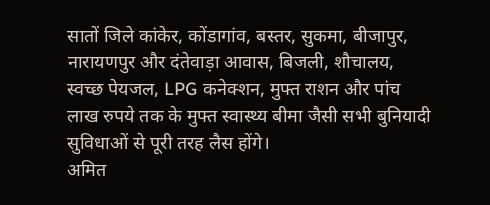सातों जिले कांकेर, कोंडागांव, बस्तर, सुकमा, बीजापुर, नारायणपुर और दंतेवाड़ा आवास, बिजली, शौचालय, स्वच्छ पेयजल, LPG कनेक्शन, मुफ्त राशन और पांच लाख रुपये तक के मुफ्त स्वास्थ्य बीमा जैसी सभी बुनियादी सुविधाओं से पूरी तरह लैस होंगे।
अमित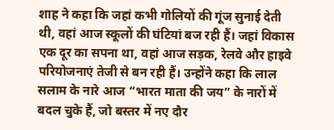शाह ने कहा कि जहां कभी गोलियों की गूंज सुनाई देती थी, वहां आज स्कूलों की घंटियां बज रही हैं। जहां विकास एक दूर का सपना था, वहां आज सड़क, रेलवे और हाइवे परियोजनाएं तेजी से बन रही हैं। उन्होंने कहा कि लाल सलाम के नारे आज “भारत माता की जय” के नारों में बदल चुके हैं, जो बस्तर में नए दौर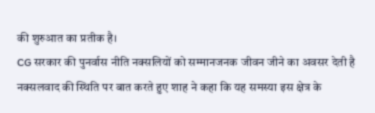की शुरुआत का प्रतीक है।
CG सरकार की पुनर्वास नीति नक्सलियों को सम्मानजनक जीवन जीने का अवसर देती है
नक्सलवाद की स्थिति पर बात करते हुए शाह ने कहा कि यह समस्या इस क्षेत्र के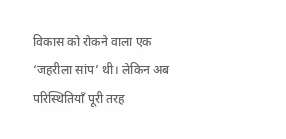विकास को रोकने वाला एक ‘जहरीला सांप’ थी। लेकिन अब परिस्थितियाँ पूरी तरह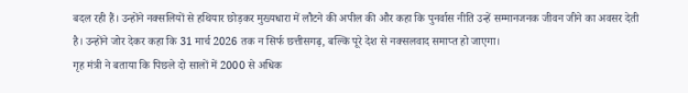बदल रही हैं। उन्होंने नक्सलियों से हथियार छोड़कर मुख्यधारा में लौटने की अपील की और कहा कि पुनर्वास नीति उन्हें सम्मानजनक जीवन जीने का अवसर देती है। उन्होंने जोर देकर कहा कि 31 मार्च 2026 तक न सिर्फ छत्तीसगढ़, बल्कि पूरे देश से नक्सलवाद समाप्त हो जाएगा।
गृह मंत्री ने बताया कि पिछले दो सालों में 2000 से अधिक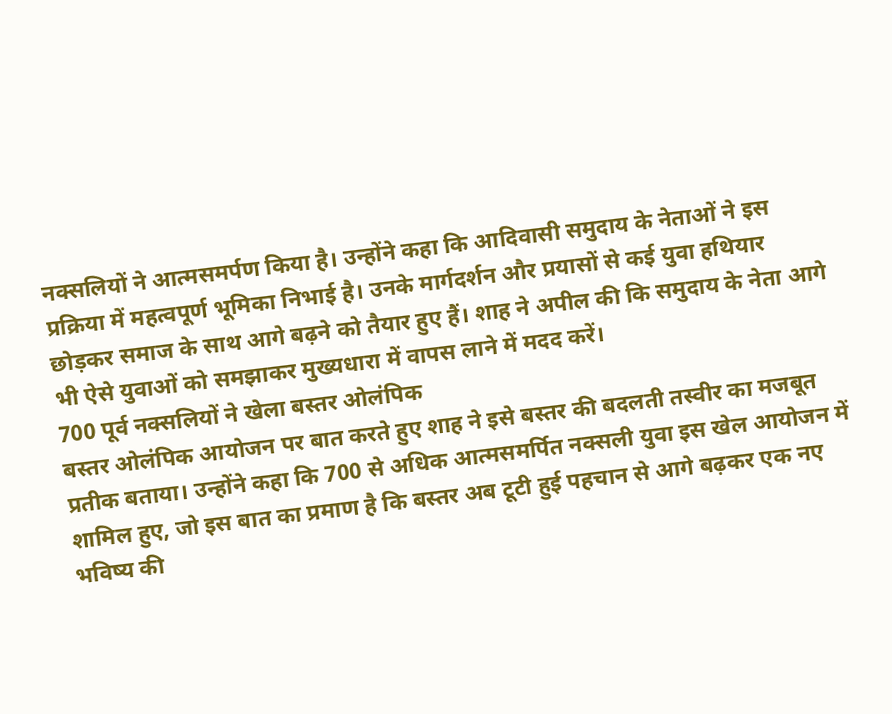नक्सलियों ने आत्मसमर्पण किया है। उन्होंने कहा कि आदिवासी समुदाय के नेताओं ने इस प्रक्रिया में महत्वपूर्ण भूमिका निभाई है। उनके मार्गदर्शन और प्रयासों से कई युवा हथियार छोड़कर समाज के साथ आगे बढ़ने को तैयार हुए हैं। शाह ने अपील की कि समुदाय के नेता आगे भी ऐसे युवाओं को समझाकर मुख्यधारा में वापस लाने में मदद करें।
700 पूर्व नक्सलियों ने खेला बस्तर ओलंपिक
बस्तर ओलंपिक आयोजन पर बात करते हुए शाह ने इसे बस्तर की बदलती तस्वीर का मजबूत प्रतीक बताया। उन्होंने कहा कि 700 से अधिक आत्मसमर्पित नक्सली युवा इस खेल आयोजन में शामिल हुए, जो इस बात का प्रमाण है कि बस्तर अब टूटी हुई पहचान से आगे बढ़कर एक नए भविष्य की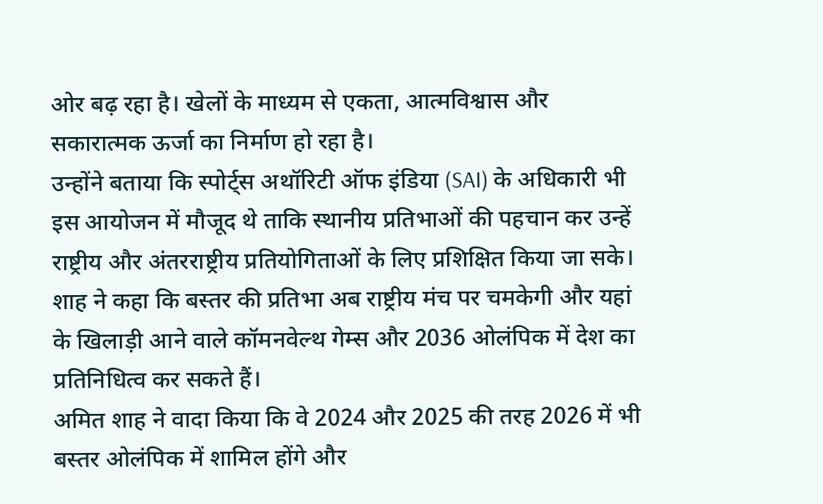ओर बढ़ रहा है। खेलों के माध्यम से एकता, आत्मविश्वास और सकारात्मक ऊर्जा का निर्माण हो रहा है।
उन्होंने बताया कि स्पोर्ट्स अथॉरिटी ऑफ इंडिया (SAI) के अधिकारी भी इस आयोजन में मौजूद थे ताकि स्थानीय प्रतिभाओं की पहचान कर उन्हें राष्ट्रीय और अंतरराष्ट्रीय प्रतियोगिताओं के लिए प्रशिक्षित किया जा सके। शाह ने कहा कि बस्तर की प्रतिभा अब राष्ट्रीय मंच पर चमकेगी और यहां के खिलाड़ी आने वाले कॉमनवेल्थ गेम्स और 2036 ओलंपिक में देश का प्रतिनिधित्व कर सकते हैं।
अमित शाह ने वादा किया कि वे 2024 और 2025 की तरह 2026 में भी बस्तर ओलंपिक में शामिल होंगे और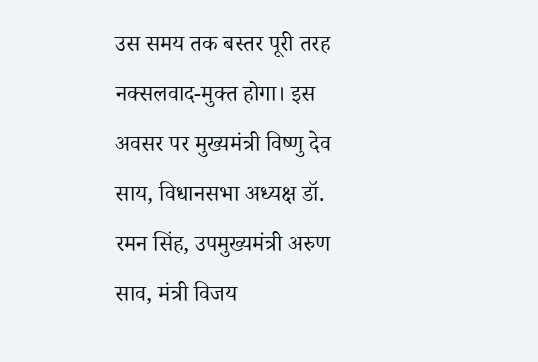उस समय तक बस्तर पूरी तरह नक्सलवाद-मुक्त होगा। इस अवसर पर मुख्यमंत्री विष्णु देव साय, विधानसभा अध्यक्ष डॉ. रमन सिंह, उपमुख्यमंत्री अरुण साव, मंत्री विजय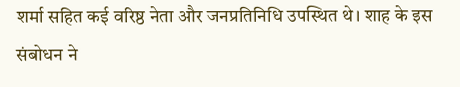शर्मा सहित कई वरिष्ठ नेता और जनप्रतिनिधि उपस्थित थे। शाह के इस संबोधन ने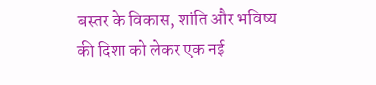बस्तर के विकास, शांति और भविष्य की दिशा को लेकर एक नई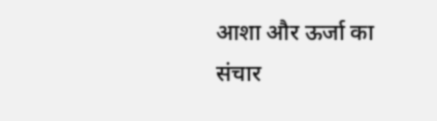आशा और ऊर्जा का संचार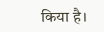किया है।